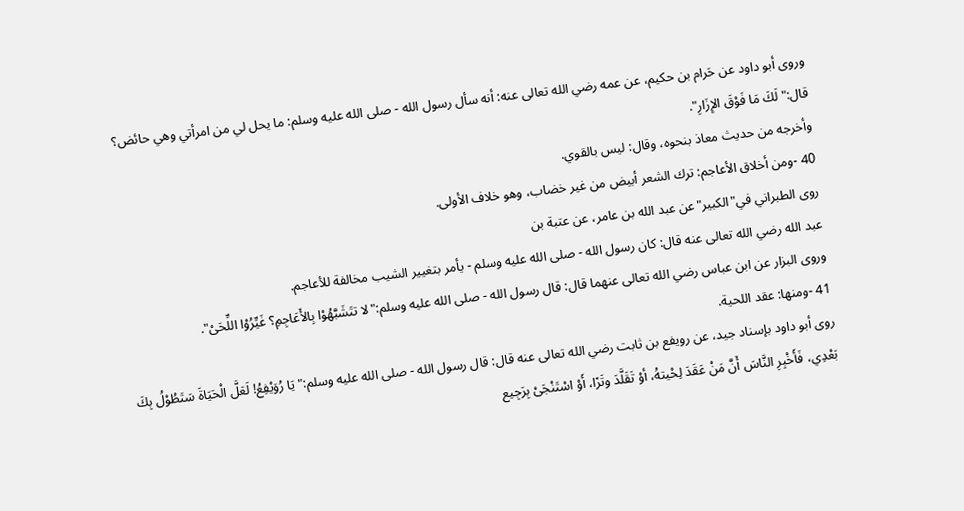وروى أبو داود عن حَرام بن حكيم، عن عمه رضي الله تعالى عنه: أنه سأل رسول الله - صلى الله عليه وسلم: ما يحل لي من امرأتي وهي حائض؟
قال:"لَكَ مَا فَوْقَ الإِزَارِ".
وأخرجه من حديث معاذ بنحوه، وقال: ليس بالقوي.
40 -ومن أخلاق الأعاجم: ترك الشعر أبيض من غير خضاب، وهو خلاف الأولى.
روى الطبراني في"الكبير"عن عبد الله بن عامر، عن عتبة بن
عبد الله رضي الله تعالى عنه قال: كان رسول الله - صلى الله عليه وسلم - يأمر بتغيير الشيب مخالفة للأعاجم.
وروى البزار عن ابن عباس رضي الله تعالى عنهما قال: قال رسول الله - صلى الله عليه وسلم:"لا تتَشَبَّهُوْا بِالأَعَاجِمِ؟ غَيِّرُوْا اللِّحَىْ".
41 -ومنها: عقد اللحية.
روى أبو داود بإسناد جيد، عن رويفع بن ثابت رضي الله تعالى عنه قال: قال رسول الله - صلى الله عليه وسلم:"يَا رُوَيْفِعُ! لَعَلَّ الْحَيَاةَ سَتَطُوْلُ بِكَ بَعْدِي، فَأَخْبِرِ النَّاسَ أَنَّ مَنْ عَقَدَ لِحْيتهُ، أوْ تَقَلَّدَ وتَرًا، أَوْ اسْتَنْجَىْ بِرَجِيع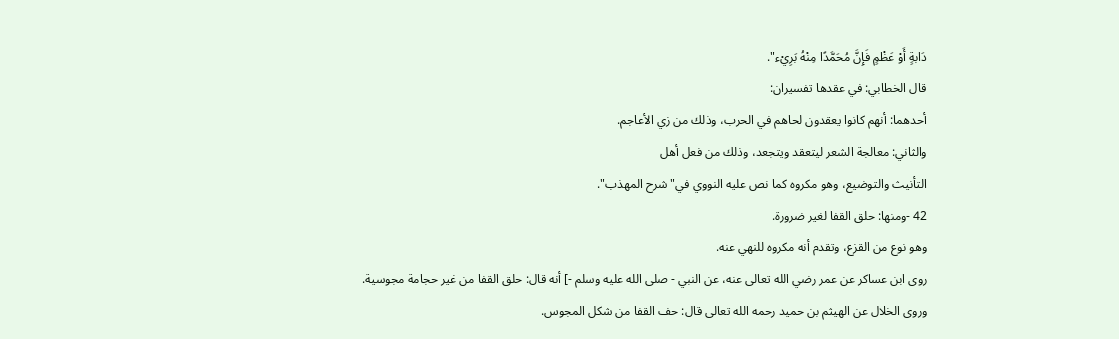دَابةٍ أَوْ عَظْمٍ فَإِنَّ مُحَمَّدًا مِنْهُ بَرِيْء".
قال الخطابي: في عقدها تفسيران:
أحدهما: أنهم كانوا يعقدون لحاهم في الحرب، وذلك من زي الأعاجم.
والثاني: معالجة الشعر ليتعقد ويتجعد، وذلك من فعل أهل
التأنيث والتوضيع، وهو مكروه كما نص عليه النووي في"شرح المهذب".
42 -ومنها: حلق القفا لغير ضرورة.
وهو نوع من القزع، وتقدم أنه مكروه للنهي عنه.
روى ابن عساكر عن عمر رضي الله تعالى عنه، عن النبي - صلى الله عليه وسلم -] أنه قال: حلق القفا من غير حجامة مجوسية.
وروى الخلال عن الهيثم بن حميد رحمه الله تعالى قال: حف القفا من شكل المجوس.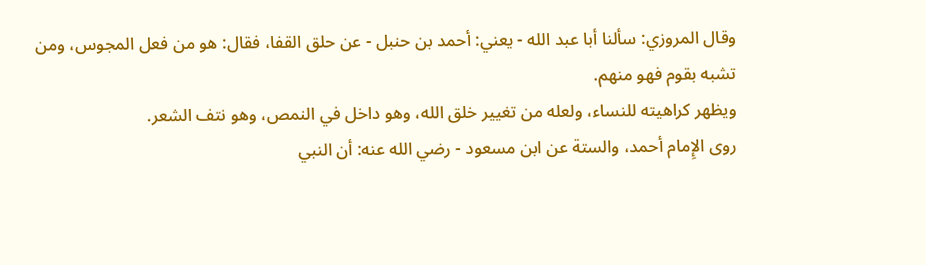وقال المروزي: سألنا أبا عبد الله - يعني: أحمد بن حنبل - عن حلق القفا، فقال: هو من فعل المجوس، ومن تشبه بقوم فهو منهم.
ويظهر كراهيته للنساء، ولعله من تغيير خلق الله، وهو داخل في النمص، وهو نتف الشعر.
روى الإِمام أحمد، والستة عن ابن مسعود - رضي الله عنه: أن النبي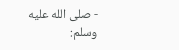- صلى الله عليه وسلم: